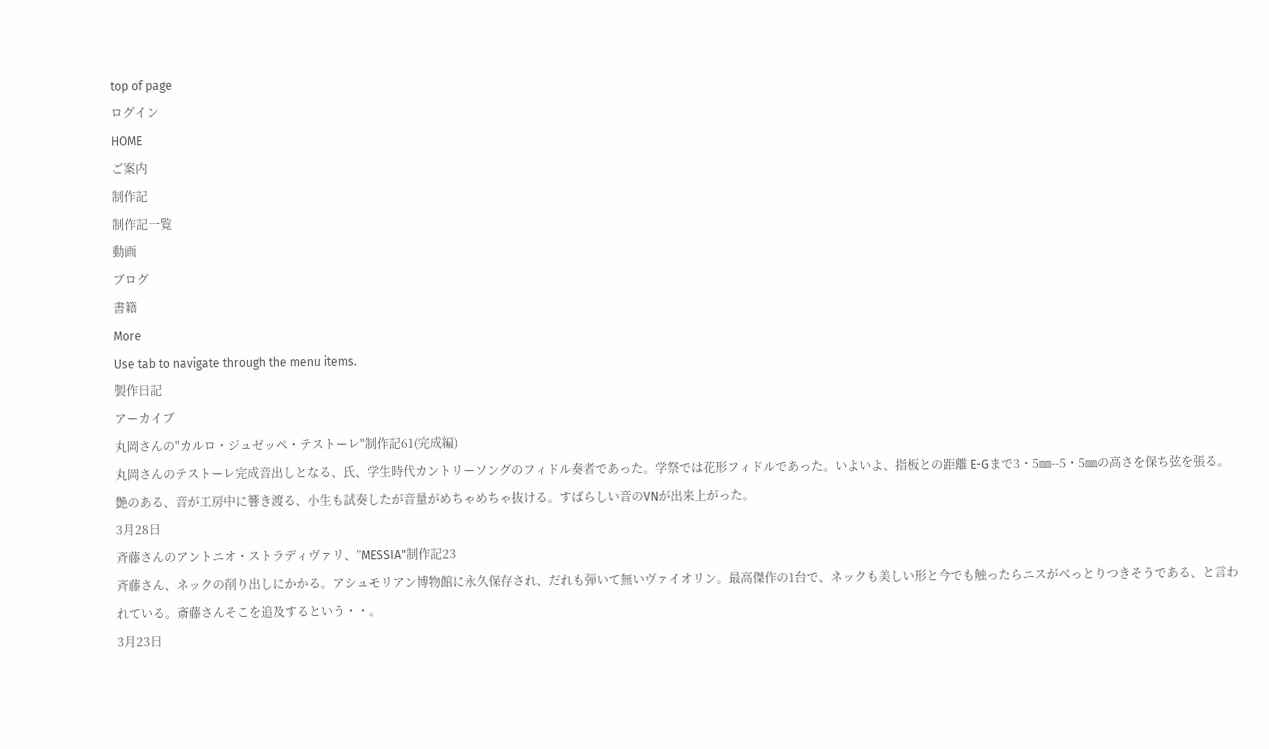top of page
ログイン
HOME
ご案内
制作記
制作記一覧
動画
ブログ
書籍
More
Use tab to navigate through the menu items.
製作日記
アーカイブ
丸岡さんの"カルロ・ジュゼッペ・テストーレ"制作記61(完成編)
丸岡さんのテストーレ完成音出しとなる、氏、学生時代カントリーソングのフィドル奏者であった。学祭では花形フィドルであった。いよいよ、指板との距離 E-Gまで3・5㎜--5・5㎜の高さを保ち弦を張る。艶のある、音が工房中に響き渡る、小生も試奏したが音量がめちゃめちゃ抜ける。すばらしい音のVNが出来上がった。
3月28日
斉藤さんのアントニオ・ストラディヴァリ、”MESSIA"制作記23
斉藤さん、ネックの削り出しにかかる。アシュモリアン博物館に永久保存され、だれも弾いて無いヴァイオリン。最高傑作の1台で、ネックも美しい形と今でも触ったらニスがべっとりつきそうである、と言われている。斎藤さんそこを追及するという・・。
3月23日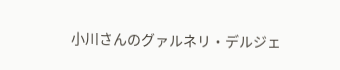小川さんのグァルネリ・デルジェ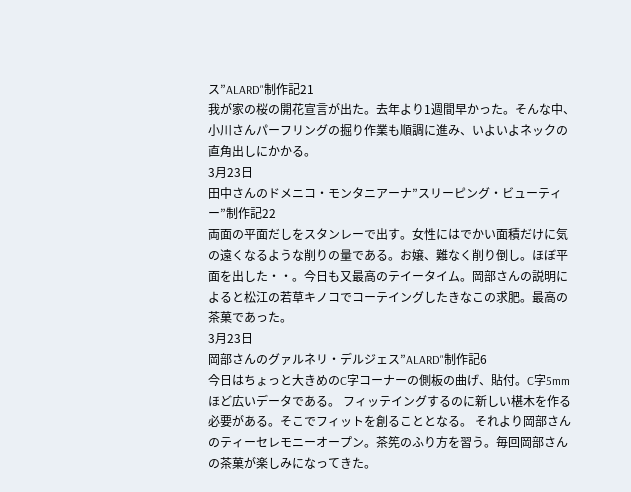ス”ALARD"制作記21
我が家の桜の開花宣言が出た。去年より1週間早かった。そんな中、小川さんパーフリングの掘り作業も順調に進み、いよいよネックの直角出しにかかる。
3月23日
田中さんのドメニコ・モンタニアーナ”スリーピング・ビューティー”制作記22
両面の平面だしをスタンレーで出す。女性にはでかい面積だけに気の遠くなるような削りの量である。お嬢、難なく削り倒し。ほぼ平面を出した・・。今日も又最高のテイータイム。岡部さんの説明によると松江の若草キノコでコーテイングしたきなこの求肥。最高の茶菓であった。
3月23日
岡部さんのグァルネリ・デルジェス”ALARD"制作記6
今日はちょっと大きめのC字コーナーの側板の曲げ、貼付。C字5mmほど広いデータである。 フィッテイングするのに新しい椹木を作る必要がある。そこでフィットを創ることとなる。 それより岡部さんのティーセレモニーオープン。茶筅のふり方を習う。毎回岡部さんの茶菓が楽しみになってきた。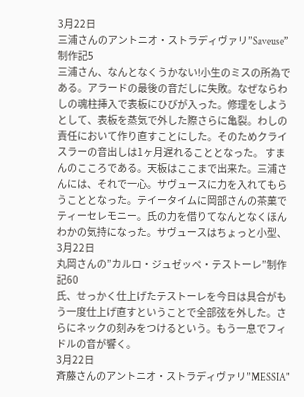3月22日
三浦さんのアントニオ・ストラディヴァリ”Saveuse”制作記5
三浦さん、なんとなくうかない!小生のミスの所為である。アラードの最後の音だしに失敗。なぜならわしの魂柱挿入で表板にひびが入った。修理をしようとして、表板を蒸気で外した際さらに亀裂。わしの責任において作り直すことにした。そのためクライスラーの音出しは1ヶ月遅れることとなった。 すまんのこころである。天板はここまで出来た。三浦さんには、それで一心。サヴュースに力を入れてもらうこととなった。テイータイムに岡部さんの茶菓でティーセレモニー。氏の力を借りてなんとなくほんわかの気持になった。サヴュースはちょっと小型、
3月22日
丸岡さんの”カルロ・ジュゼッペ・テストーレ”制作記60
氏、せっかく仕上げたテストーレを今日は具合がもう一度仕上げ直すということで全部弦を外した。さらにネックの刻みをつけるという。もう一息でフィドルの音が響く。
3月22日
斉藤さんのアントニオ・ストラディヴァリ”MESSIA"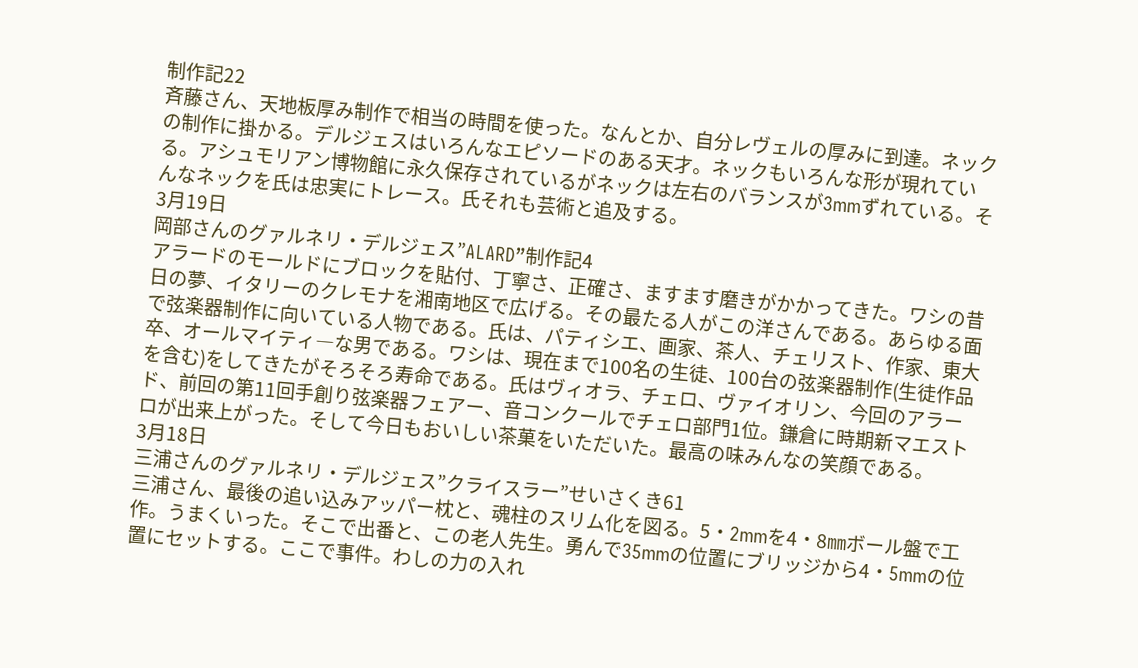制作記22
斉藤さん、天地板厚み制作で相当の時間を使った。なんとか、自分レヴェルの厚みに到達。ネックの制作に掛かる。デルジェスはいろんなエピソードのある天才。ネックもいろんな形が現れている。アシュモリアン博物館に永久保存されているがネックは左右のバランスが3mmずれている。そんなネックを氏は忠実にトレース。氏それも芸術と追及する。
3月19日
岡部さんのグァルネリ・デルジェス”ALARD”制作記4
アラードのモールドにブロックを貼付、丁寧さ、正確さ、ますます磨きがかかってきた。ワシの昔日の夢、イタリーのクレモナを湘南地区で広げる。その最たる人がこの洋さんである。あらゆる面で弦楽器制作に向いている人物である。氏は、パティシエ、画家、茶人、チェリスト、作家、東大卒、オールマイティ―な男である。ワシは、現在まで100名の生徒、100台の弦楽器制作(生徒作品を含む)をしてきたがそろそろ寿命である。氏はヴィオラ、チェロ、ヴァイオリン、今回のアラード、前回の第11回手創り弦楽器フェアー、音コンクールでチェロ部門1位。鎌倉に時期新マエストロが出来上がった。そして今日もおいしい茶菓をいただいた。最高の味みんなの笑顔である。
3月18日
三浦さんのグァルネリ・デルジェス”クライスラー”せいさくき61
三浦さん、最後の追い込みアッパー枕と、魂柱のスリム化を図る。5・2mmを4・8㎜ボール盤で工作。うまくいった。そこで出番と、この老人先生。勇んで35mmの位置にブリッジから4・5mmの位置にセットする。ここで事件。わしの力の入れ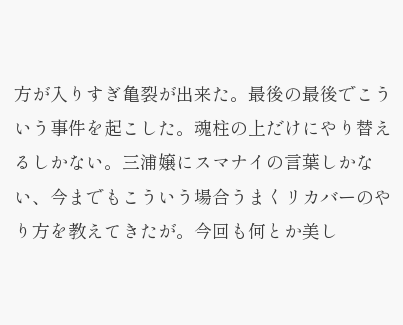方が入りすぎ亀裂が出来た。最後の最後でこういう事件を起こした。魂柱の上だけにやり替えるしかない。三浦嬢にスマナイの言葉しかない、今までもこういう場合うまくリカバーのやり方を教えてきたが。今回も何とか美し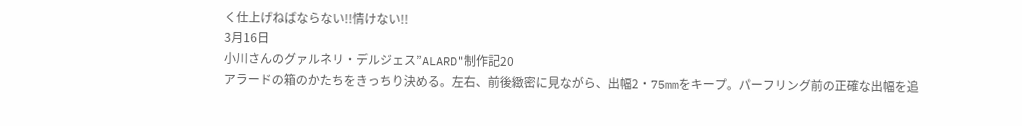く仕上げねばならない!!情けない!!
3月16日
小川さんのグァルネリ・デルジェス”ALARD"制作記20
アラードの箱のかたちをきっちり決める。左右、前後緻密に見ながら、出幅2・75mmをキープ。パーフリング前の正確な出幅を追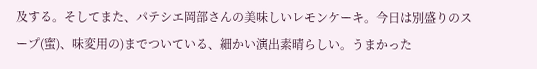及する。そしてまた、パテシエ岡部さんの美味しいレモンケーキ。今日は別盛りのスープ(蜜)、味変用の)までついている、細かい演出素晴らしい。うまかった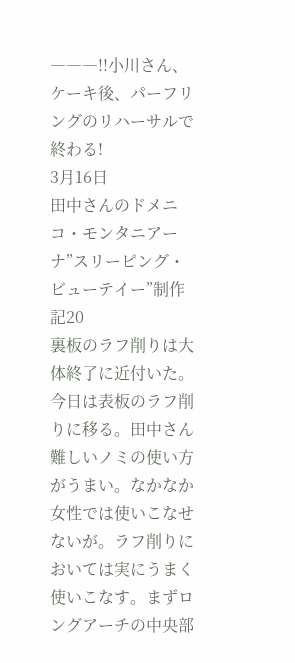―――!!小川さん、ケーキ後、パーフリングのリハーサルで終わる!
3月16日
田中さんのドメニコ・モンタニアーナ”スリーピング・ビューテイー”制作記20
裏板のラフ削りは大体終了に近付いた。今日は表板のラフ削りに移る。田中さん難しいノミの使い方がうまい。なかなか女性では使いこなせないが。ラフ削りにおいては実にうまく使いこなす。まずロングアーチの中央部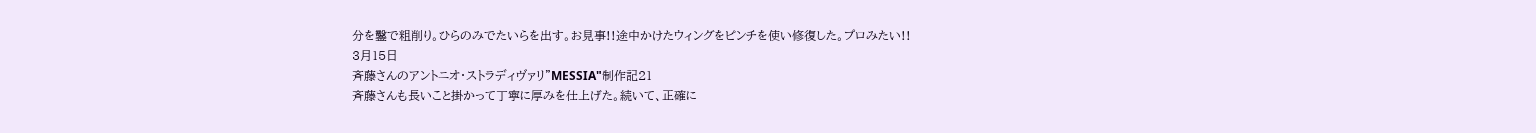分を鑿で粗削り。ひらのみでたいらを出す。お見事!!途中かけたウィングをピンチを使い修復した。プロみたい!!
3月15日
斉藤さんのアントニオ・ストラディヴァリ”MESSIA"制作記21
斉藤さんも長いこと掛かって丁寧に厚みを仕上げた。続いて、正確に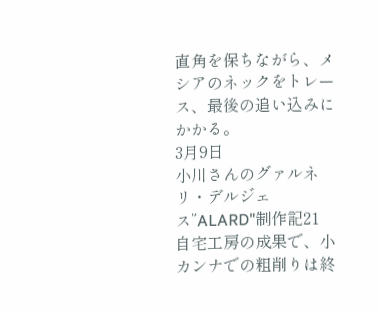直角を保ちながら、メシアのネックをトレース、最後の追い込みにかかる。
3月9日
小川さんのグァルネリ・デルジェス”ALARD"制作記21
自宅工房の成果で、小カンナでの粗削りは終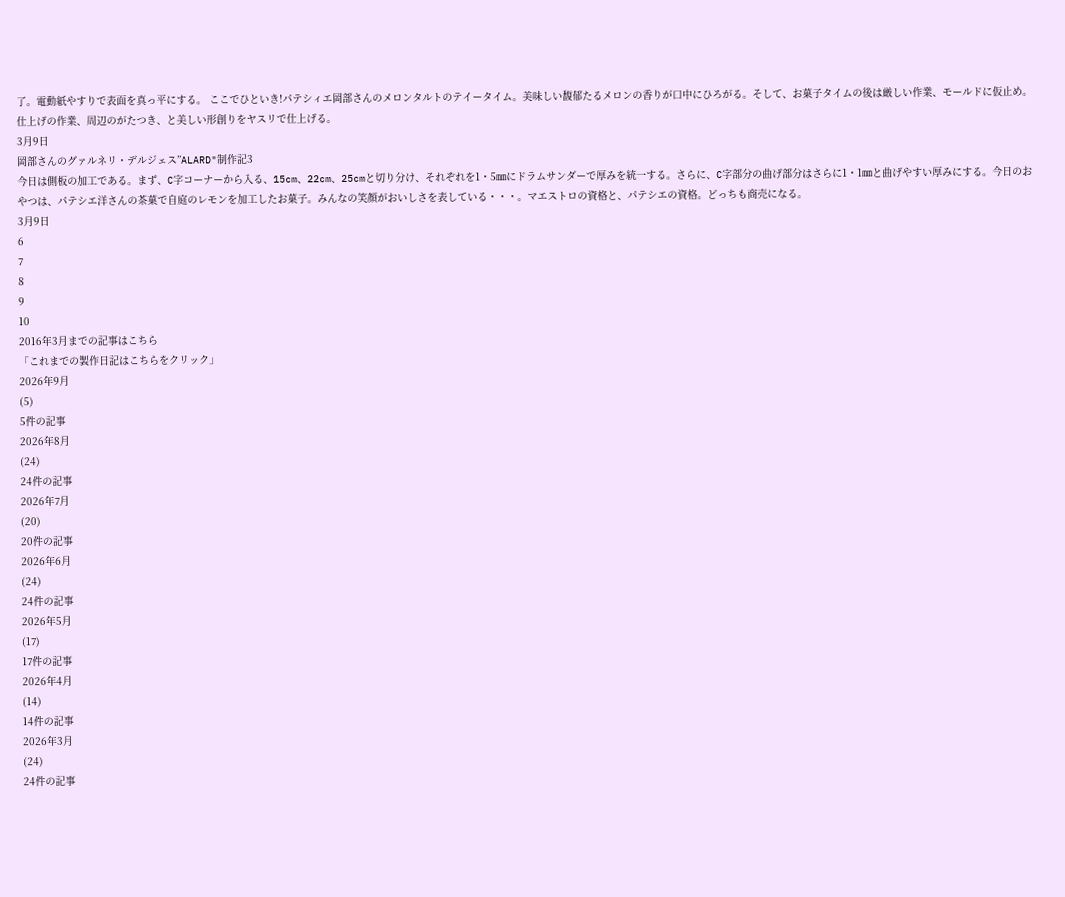了。電動紙やすりで表面を真っ平にする。 ここでひといき!パテシィエ岡部さんのメロンタルトのテイータイム。美味しい馥郁たるメロンの香りが口中にひろがる。そして、お菓子タイムの後は厳しい作業、モールドに仮止め。仕上げの作業、周辺のがたつき、と美しい形創りをヤスリで仕上げる。
3月9日
岡部さんのグァルネリ・デルジェス”ALARD"制作記3
今日は側板の加工である。まず、C字コーナーから入る、15cm、22cm、25cmと切り分け、それぞれを1・5㎜にドラムサンダーで厚みを統一する。さらに、C字部分の曲げ部分はさらに1・1㎜と曲げやすい厚みにする。今日のおやつは、パテシエ洋さんの茶菓で自庭のレモンを加工したお菓子。みんなの笑顔がおいしさを表している・・・。マエストロの資格と、パテシエの資格。どっちも商売になる。
3月9日
6
7
8
9
10
2016年3月までの記事はこちら
「これまでの製作日記はこちらをクリック」
2026年9月
(5)
5件の記事
2026年8月
(24)
24件の記事
2026年7月
(20)
20件の記事
2026年6月
(24)
24件の記事
2026年5月
(17)
17件の記事
2026年4月
(14)
14件の記事
2026年3月
(24)
24件の記事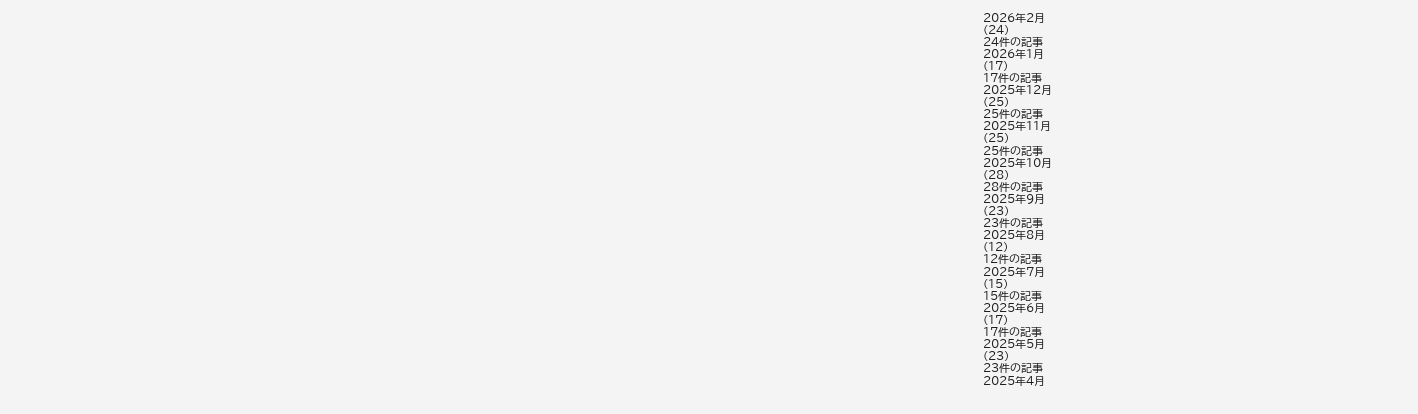2026年2月
(24)
24件の記事
2026年1月
(17)
17件の記事
2025年12月
(25)
25件の記事
2025年11月
(25)
25件の記事
2025年10月
(28)
28件の記事
2025年9月
(23)
23件の記事
2025年8月
(12)
12件の記事
2025年7月
(15)
15件の記事
2025年6月
(17)
17件の記事
2025年5月
(23)
23件の記事
2025年4月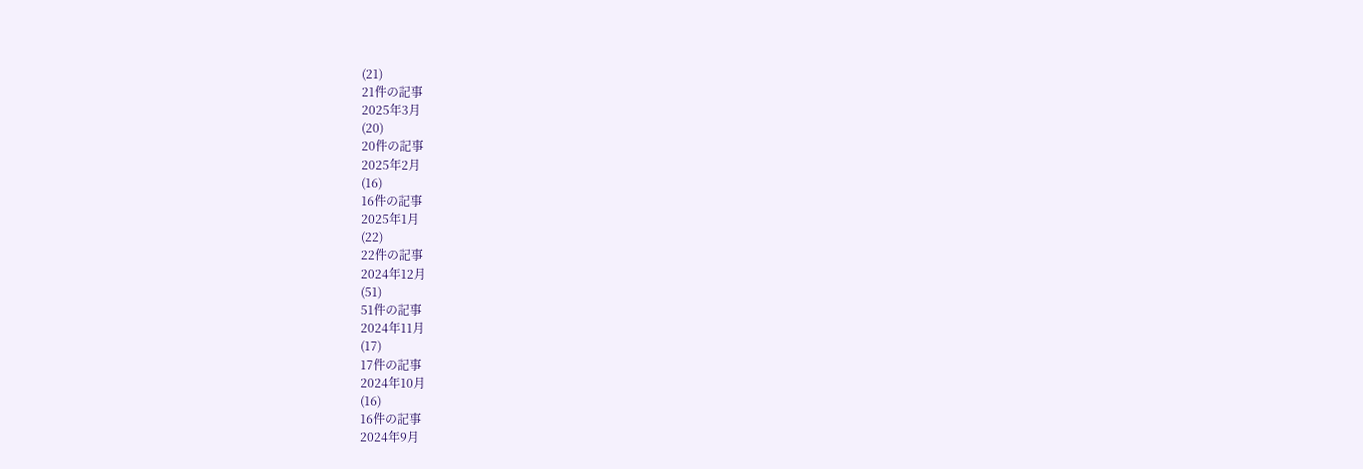(21)
21件の記事
2025年3月
(20)
20件の記事
2025年2月
(16)
16件の記事
2025年1月
(22)
22件の記事
2024年12月
(51)
51件の記事
2024年11月
(17)
17件の記事
2024年10月
(16)
16件の記事
2024年9月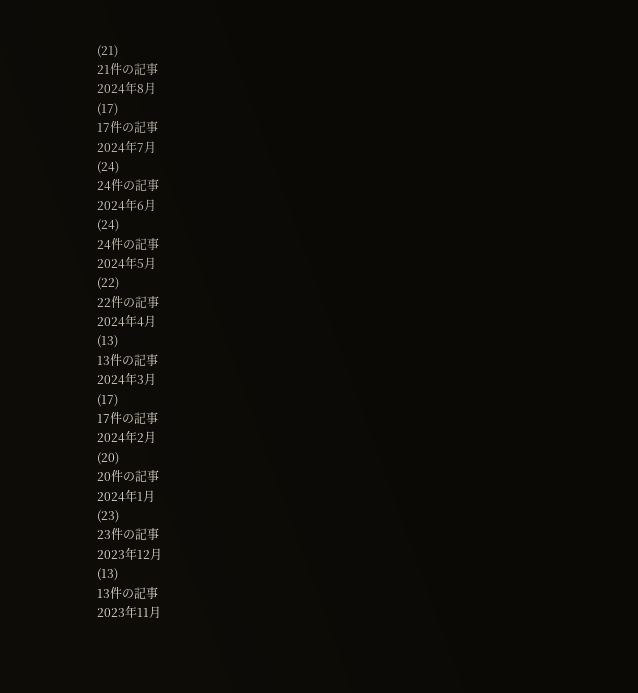(21)
21件の記事
2024年8月
(17)
17件の記事
2024年7月
(24)
24件の記事
2024年6月
(24)
24件の記事
2024年5月
(22)
22件の記事
2024年4月
(13)
13件の記事
2024年3月
(17)
17件の記事
2024年2月
(20)
20件の記事
2024年1月
(23)
23件の記事
2023年12月
(13)
13件の記事
2023年11月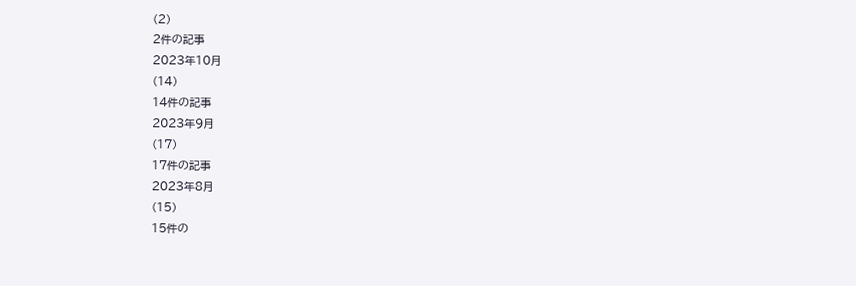(2)
2件の記事
2023年10月
(14)
14件の記事
2023年9月
(17)
17件の記事
2023年8月
(15)
15件の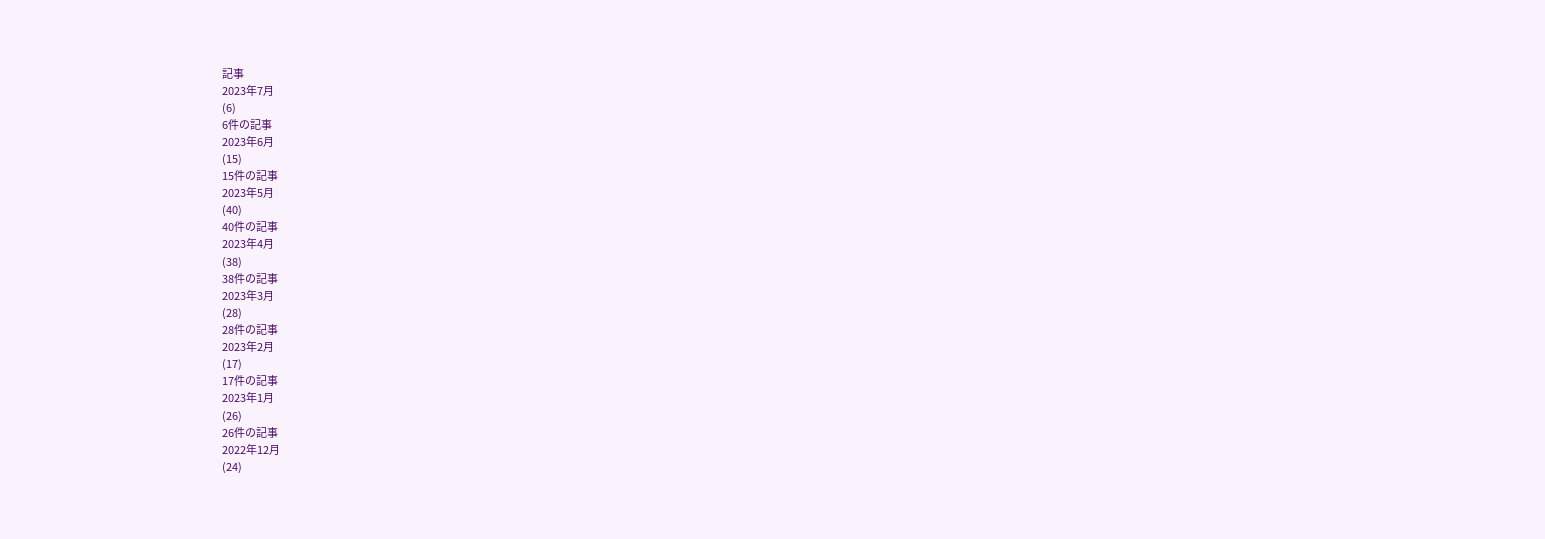記事
2023年7月
(6)
6件の記事
2023年6月
(15)
15件の記事
2023年5月
(40)
40件の記事
2023年4月
(38)
38件の記事
2023年3月
(28)
28件の記事
2023年2月
(17)
17件の記事
2023年1月
(26)
26件の記事
2022年12月
(24)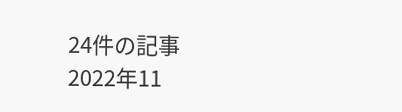24件の記事
2022年11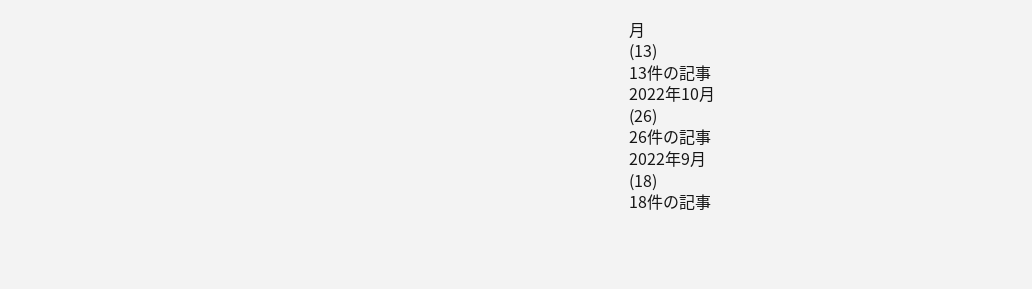月
(13)
13件の記事
2022年10月
(26)
26件の記事
2022年9月
(18)
18件の記事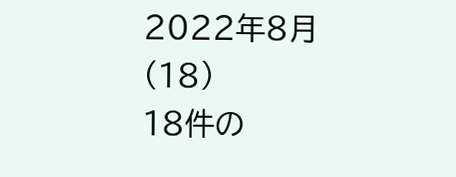2022年8月
(18)
18件の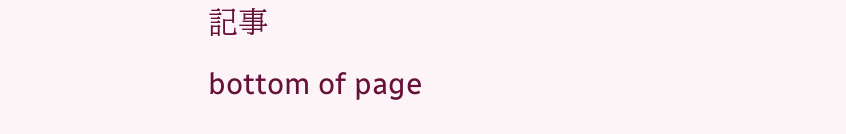記事
bottom of page